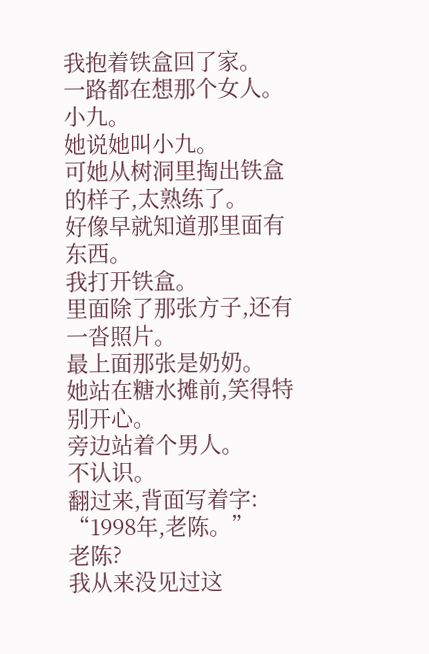我抱着铁盒回了家。
一路都在想那个女人。
小九。
她说她叫小九。
可她从树洞里掏出铁盒的样子,太熟练了。
好像早就知道那里面有东西。
我打开铁盒。
里面除了那张方子,还有一沓照片。
最上面那张是奶奶。
她站在糖水摊前,笑得特别开心。
旁边站着个男人。
不认识。
翻过来,背面写着字:
“1998年,老陈。”
老陈?
我从来没见过这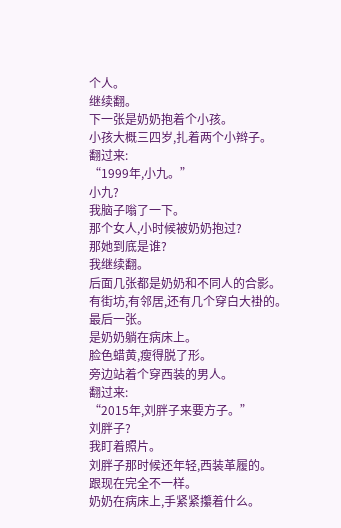个人。
继续翻。
下一张是奶奶抱着个小孩。
小孩大概三四岁,扎着两个小辫子。
翻过来:
“1999年,小九。”
小九?
我脑子嗡了一下。
那个女人,小时候被奶奶抱过?
那她到底是谁?
我继续翻。
后面几张都是奶奶和不同人的合影。
有街坊,有邻居,还有几个穿白大褂的。
最后一张。
是奶奶躺在病床上。
脸色蜡黄,瘦得脱了形。
旁边站着个穿西装的男人。
翻过来:
“2015年,刘胖子来要方子。”
刘胖子?
我盯着照片。
刘胖子那时候还年轻,西装革履的。
跟现在完全不一样。
奶奶在病床上,手紧紧攥着什么。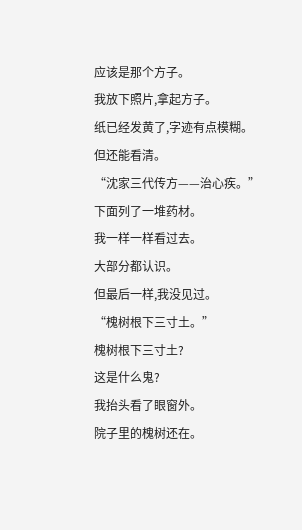应该是那个方子。
我放下照片,拿起方子。
纸已经发黄了,字迹有点模糊。
但还能看清。
“沈家三代传方——治心疾。”
下面列了一堆药材。
我一样一样看过去。
大部分都认识。
但最后一样,我没见过。
“槐树根下三寸土。”
槐树根下三寸土?
这是什么鬼?
我抬头看了眼窗外。
院子里的槐树还在。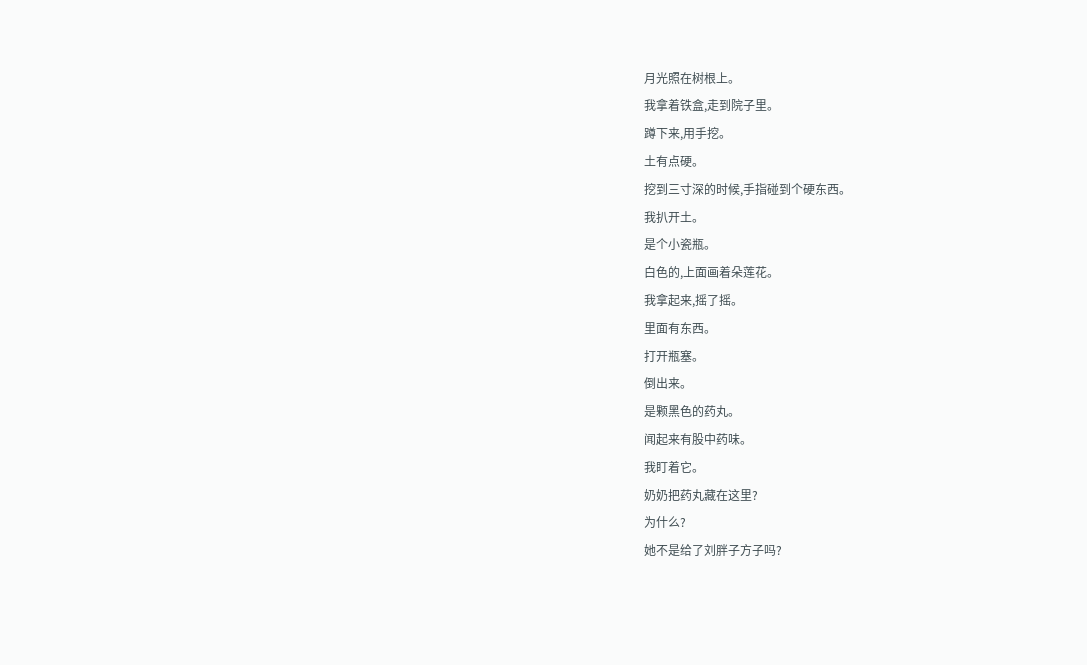月光照在树根上。
我拿着铁盒,走到院子里。
蹲下来,用手挖。
土有点硬。
挖到三寸深的时候,手指碰到个硬东西。
我扒开土。
是个小瓷瓶。
白色的,上面画着朵莲花。
我拿起来,摇了摇。
里面有东西。
打开瓶塞。
倒出来。
是颗黑色的药丸。
闻起来有股中药味。
我盯着它。
奶奶把药丸藏在这里?
为什么?
她不是给了刘胖子方子吗?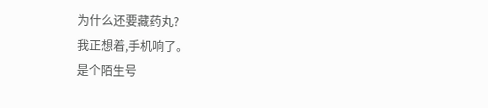为什么还要藏药丸?
我正想着,手机响了。
是个陌生号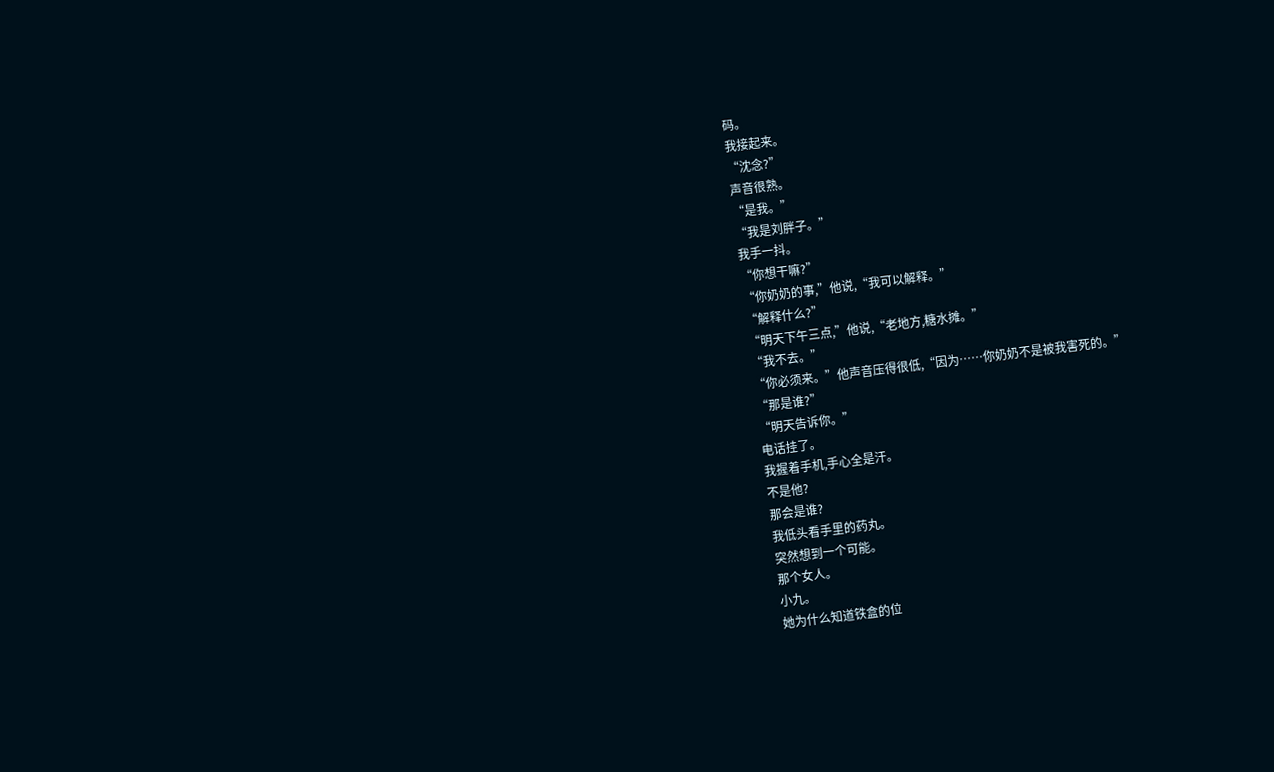码。
我接起来。
“沈念?”
声音很熟。
“是我。”
“我是刘胖子。”
我手一抖。
“你想干嘛?”
“你奶奶的事,”他说,“我可以解释。”
“解释什么?”
“明天下午三点,”他说,“老地方,糖水摊。”
“我不去。”
“你必须来。”他声音压得很低,“因为……你奶奶不是被我害死的。”
“那是谁?”
“明天告诉你。”
电话挂了。
我握着手机,手心全是汗。
不是他?
那会是谁?
我低头看手里的药丸。
突然想到一个可能。
那个女人。
小九。
她为什么知道铁盒的位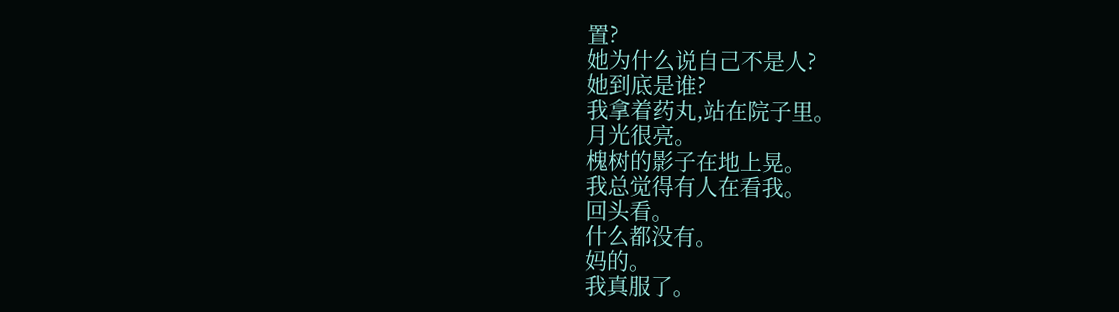置?
她为什么说自己不是人?
她到底是谁?
我拿着药丸,站在院子里。
月光很亮。
槐树的影子在地上晃。
我总觉得有人在看我。
回头看。
什么都没有。
妈的。
我真服了。